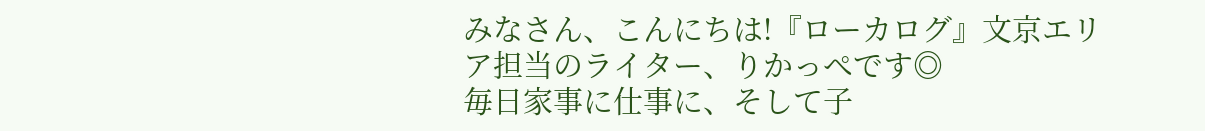みなさん、こんにちは!『ローカログ』文京エリア担当のライター、りかっぺです◎
毎日家事に仕事に、そして子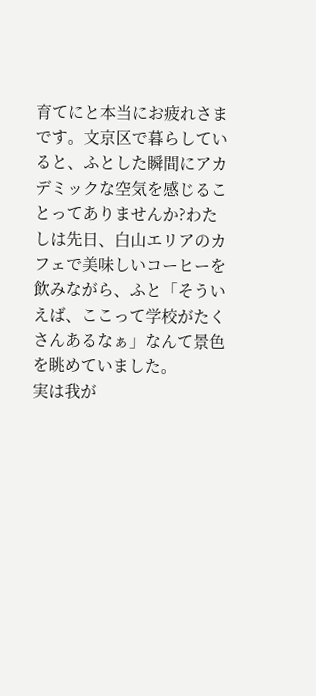育てにと本当にお疲れさまです。文京区で暮らしていると、ふとした瞬間にアカデミックな空気を感じることってありませんか?わたしは先日、白山エリアのカフェで美味しいコーヒーを飲みながら、ふと「そういえば、ここって学校がたくさんあるなぁ」なんて景色を眺めていました。
実は我が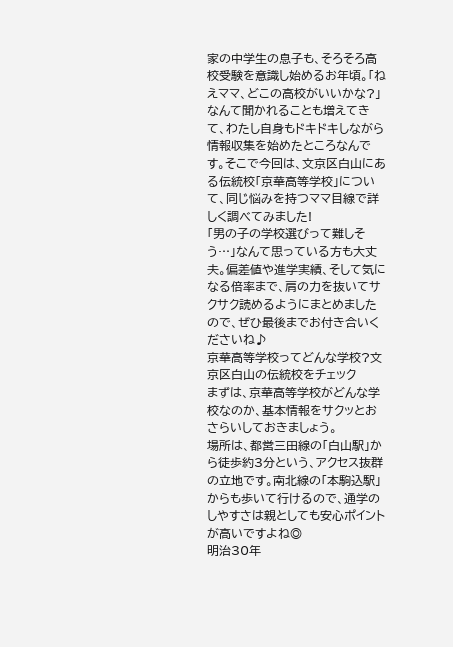家の中学生の息子も、そろそろ高校受験を意識し始めるお年頃。「ねえママ、どこの高校がいいかな?」なんて聞かれることも増えてきて、わたし自身もドキドキしながら情報収集を始めたところなんです。そこで今回は、文京区白山にある伝統校「京華高等学校」について、同じ悩みを持つママ目線で詳しく調べてみました!
「男の子の学校選びって難しそう…」なんて思っている方も大丈夫。偏差値や進学実績、そして気になる倍率まで、肩の力を抜いてサクサク読めるようにまとめましたので、ぜひ最後までお付き合いくださいね♪
京華高等学校ってどんな学校?文京区白山の伝統校をチェック
まずは、京華高等学校がどんな学校なのか、基本情報をサクッとおさらいしておきましょう。
場所は、都営三田線の「白山駅」から徒歩約3分という、アクセス抜群の立地です。南北線の「本駒込駅」からも歩いて行けるので、通学のしやすさは親としても安心ポイントが高いですよね◎
明治30年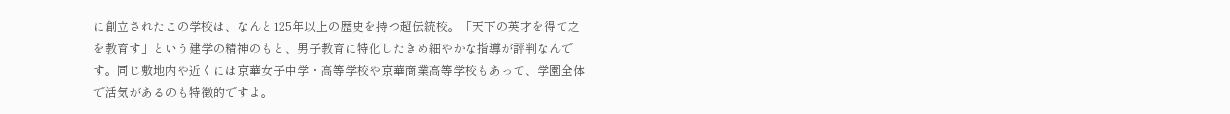に創立されたこの学校は、なんと125年以上の歴史を持つ超伝統校。「天下の英才を得て之を教育す」という建学の精神のもと、男子教育に特化したきめ細やかな指導が評判なんです。同じ敷地内や近くには京華女子中学・高等学校や京華商業高等学校もあって、学園全体で活気があるのも特徴的ですよ。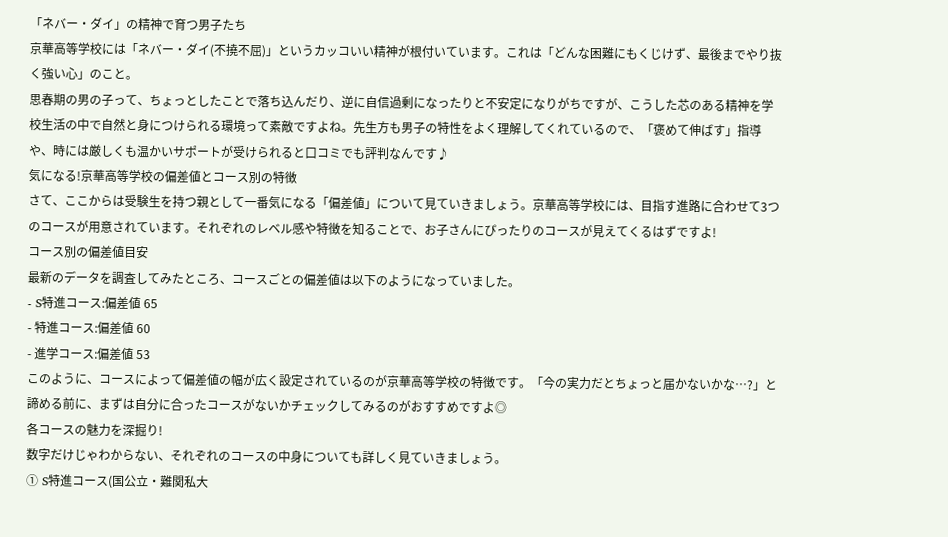「ネバー・ダイ」の精神で育つ男子たち
京華高等学校には「ネバー・ダイ(不撓不屈)」というカッコいい精神が根付いています。これは「どんな困難にもくじけず、最後までやり抜く強い心」のこと。
思春期の男の子って、ちょっとしたことで落ち込んだり、逆に自信過剰になったりと不安定になりがちですが、こうした芯のある精神を学校生活の中で自然と身につけられる環境って素敵ですよね。先生方も男子の特性をよく理解してくれているので、「褒めて伸ばす」指導や、時には厳しくも温かいサポートが受けられると口コミでも評判なんです♪
気になる!京華高等学校の偏差値とコース別の特徴
さて、ここからは受験生を持つ親として一番気になる「偏差値」について見ていきましょう。京華高等学校には、目指す進路に合わせて3つのコースが用意されています。それぞれのレベル感や特徴を知ることで、お子さんにぴったりのコースが見えてくるはずですよ!
コース別の偏差値目安
最新のデータを調査してみたところ、コースごとの偏差値は以下のようになっていました。
- S特進コース:偏差値 65
- 特進コース:偏差値 60
- 進学コース:偏差値 53
このように、コースによって偏差値の幅が広く設定されているのが京華高等学校の特徴です。「今の実力だとちょっと届かないかな…?」と諦める前に、まずは自分に合ったコースがないかチェックしてみるのがおすすめですよ◎
各コースの魅力を深掘り!
数字だけじゃわからない、それぞれのコースの中身についても詳しく見ていきましょう。
① S特進コース(国公立・難関私大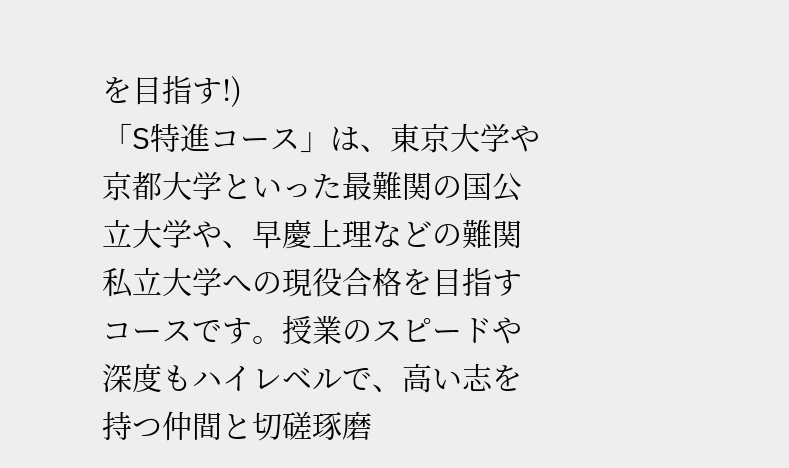を目指す!)
「S特進コース」は、東京大学や京都大学といった最難関の国公立大学や、早慶上理などの難関私立大学への現役合格を目指すコースです。授業のスピードや深度もハイレベルで、高い志を持つ仲間と切磋琢磨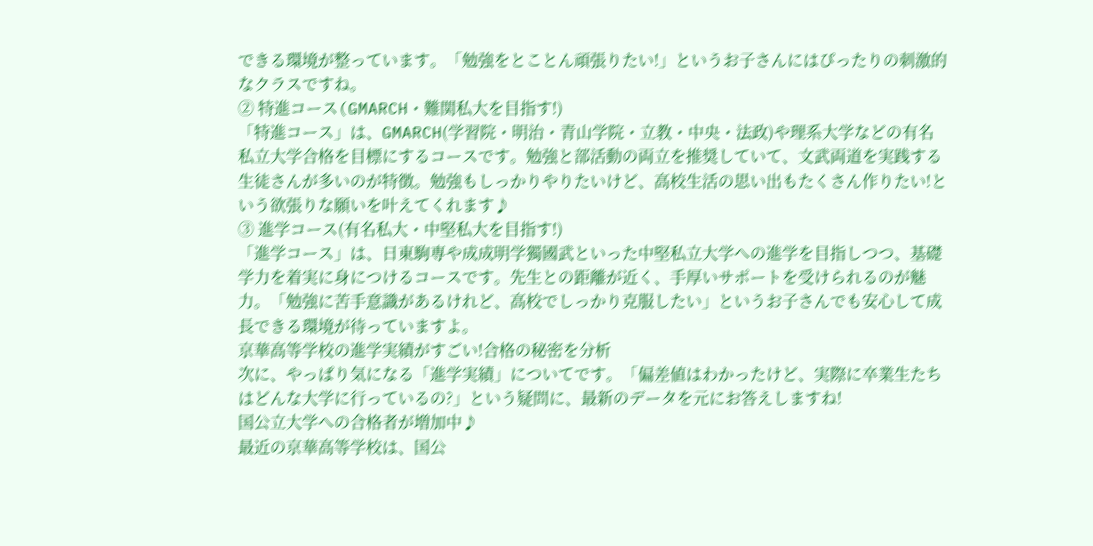できる環境が整っています。「勉強をとことん頑張りたい!」というお子さんにはぴったりの刺激的なクラスですね。
② 特進コース(GMARCH・難関私大を目指す!)
「特進コース」は、GMARCH(学習院・明治・青山学院・立教・中央・法政)や理系大学などの有名私立大学合格を目標にするコースです。勉強と部活動の両立を推奨していて、文武両道を実践する生徒さんが多いのが特徴。勉強もしっかりやりたいけど、高校生活の思い出もたくさん作りたい!という欲張りな願いを叶えてくれます♪
③ 進学コース(有名私大・中堅私大を目指す!)
「進学コース」は、日東駒専や成成明学獨國武といった中堅私立大学への進学を目指しつつ、基礎学力を着実に身につけるコースです。先生との距離が近く、手厚いサポートを受けられるのが魅力。「勉強に苦手意識があるけれど、高校でしっかり克服したい」というお子さんでも安心して成長できる環境が待っていますよ。
京華高等学校の進学実績がすごい!合格の秘密を分析
次に、やっぱり気になる「進学実績」についてです。「偏差値はわかったけど、実際に卒業生たちはどんな大学に行っているの?」という疑問に、最新のデータを元にお答えしますね!
国公立大学への合格者が増加中♪
最近の京華高等学校は、国公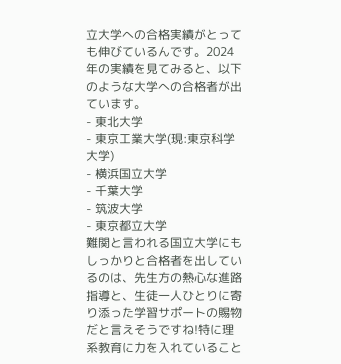立大学への合格実績がとっても伸びているんです。2024年の実績を見てみると、以下のような大学への合格者が出ています。
- 東北大学
- 東京工業大学(現:東京科学大学)
- 横浜国立大学
- 千葉大学
- 筑波大学
- 東京都立大学
難関と言われる国立大学にもしっかりと合格者を出しているのは、先生方の熱心な進路指導と、生徒一人ひとりに寄り添った学習サポートの賜物だと言えそうですね!特に理系教育に力を入れていること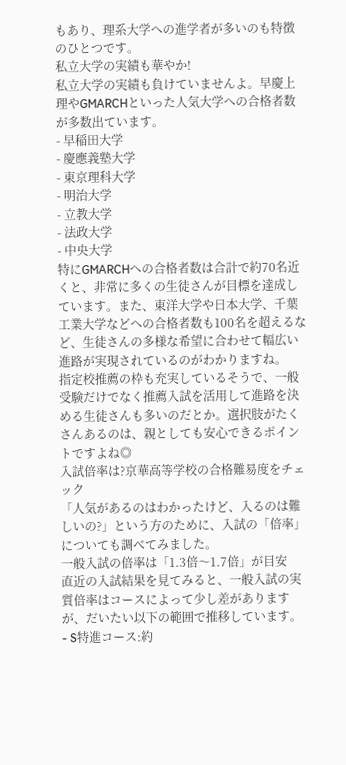もあり、理系大学への進学者が多いのも特徴のひとつです。
私立大学の実績も華やか!
私立大学の実績も負けていませんよ。早慶上理やGMARCHといった人気大学への合格者数が多数出ています。
- 早稲田大学
- 慶應義塾大学
- 東京理科大学
- 明治大学
- 立教大学
- 法政大学
- 中央大学
特にGMARCHへの合格者数は合計で約70名近くと、非常に多くの生徒さんが目標を達成しています。また、東洋大学や日本大学、千葉工業大学などへの合格者数も100名を超えるなど、生徒さんの多様な希望に合わせて幅広い進路が実現されているのがわかりますね。
指定校推薦の枠も充実しているそうで、一般受験だけでなく推薦入試を活用して進路を決める生徒さんも多いのだとか。選択肢がたくさんあるのは、親としても安心できるポイントですよね◎
入試倍率は?京華高等学校の合格難易度をチェック
「人気があるのはわかったけど、入るのは難しいの?」という方のために、入試の「倍率」についても調べてみました。
一般入試の倍率は「1.3倍〜1.7倍」が目安
直近の入試結果を見てみると、一般入試の実質倍率はコースによって少し差がありますが、だいたい以下の範囲で推移しています。
- S特進コース:約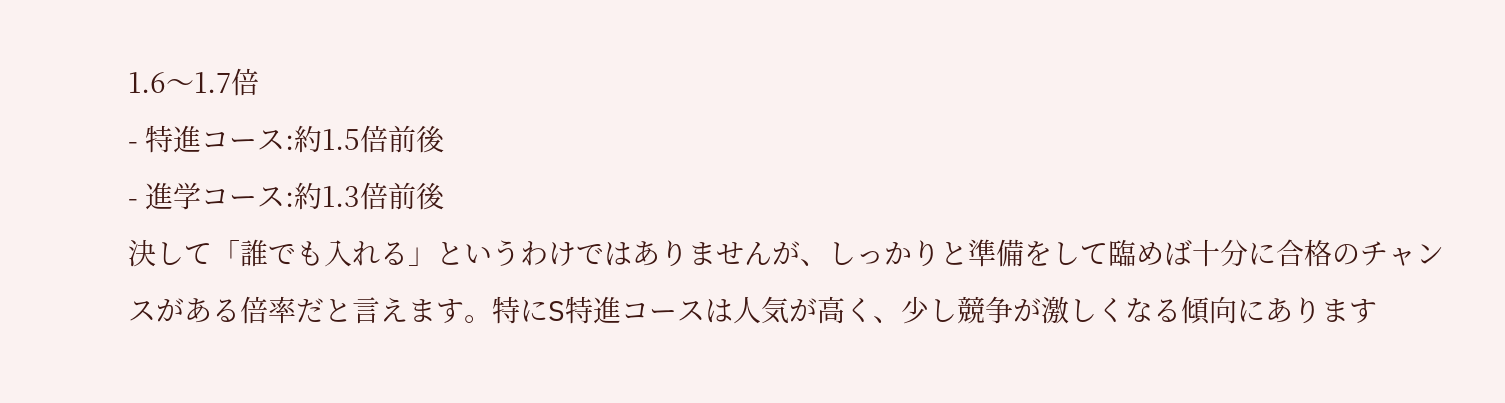1.6〜1.7倍
- 特進コース:約1.5倍前後
- 進学コース:約1.3倍前後
決して「誰でも入れる」というわけではありませんが、しっかりと準備をして臨めば十分に合格のチャンスがある倍率だと言えます。特にS特進コースは人気が高く、少し競争が激しくなる傾向にあります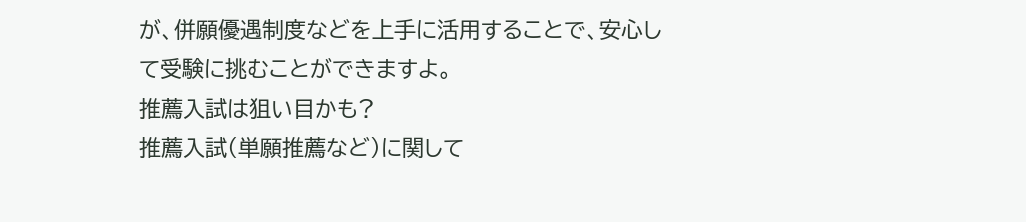が、併願優遇制度などを上手に活用することで、安心して受験に挑むことができますよ。
推薦入試は狙い目かも?
推薦入試(単願推薦など)に関して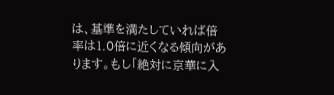は、基準を満たしていれば倍率は1.0倍に近くなる傾向があります。もし「絶対に京華に入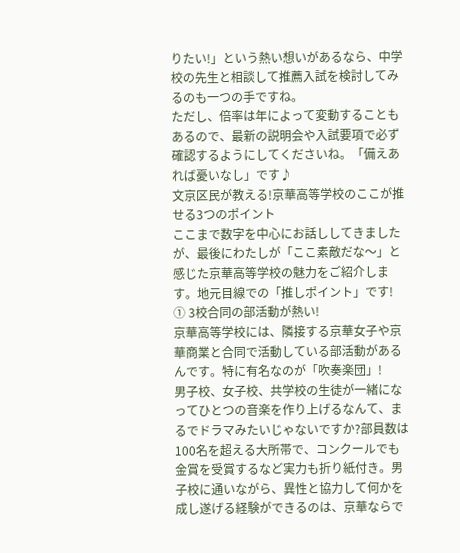りたい!」という熱い想いがあるなら、中学校の先生と相談して推薦入試を検討してみるのも一つの手ですね。
ただし、倍率は年によって変動することもあるので、最新の説明会や入試要項で必ず確認するようにしてくださいね。「備えあれば憂いなし」です♪
文京区民が教える!京華高等学校のここが推せる3つのポイント
ここまで数字を中心にお話ししてきましたが、最後にわたしが「ここ素敵だな〜」と感じた京華高等学校の魅力をご紹介します。地元目線での「推しポイント」です!
① 3校合同の部活動が熱い!
京華高等学校には、隣接する京華女子や京華商業と合同で活動している部活動があるんです。特に有名なのが「吹奏楽団」!
男子校、女子校、共学校の生徒が一緒になってひとつの音楽を作り上げるなんて、まるでドラマみたいじゃないですか?部員数は100名を超える大所帯で、コンクールでも金賞を受賞するなど実力も折り紙付き。男子校に通いながら、異性と協力して何かを成し遂げる経験ができるのは、京華ならで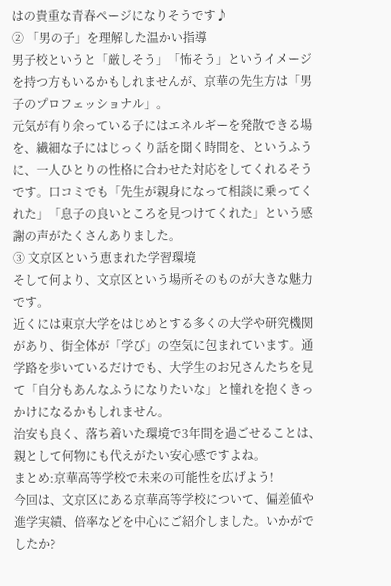はの貴重な青春ページになりそうです♪
② 「男の子」を理解した温かい指導
男子校というと「厳しそう」「怖そう」というイメージを持つ方もいるかもしれませんが、京華の先生方は「男子のプロフェッショナル」。
元気が有り余っている子にはエネルギーを発散できる場を、繊細な子にはじっくり話を聞く時間を、というふうに、一人ひとりの性格に合わせた対応をしてくれるそうです。口コミでも「先生が親身になって相談に乗ってくれた」「息子の良いところを見つけてくれた」という感謝の声がたくさんありました。
③ 文京区という恵まれた学習環境
そして何より、文京区という場所そのものが大きな魅力です。
近くには東京大学をはじめとする多くの大学や研究機関があり、街全体が「学び」の空気に包まれています。通学路を歩いているだけでも、大学生のお兄さんたちを見て「自分もあんなふうになりたいな」と憧れを抱くきっかけになるかもしれません。
治安も良く、落ち着いた環境で3年間を過ごせることは、親として何物にも代えがたい安心感ですよね。
まとめ:京華高等学校で未来の可能性を広げよう!
今回は、文京区にある京華高等学校について、偏差値や進学実績、倍率などを中心にご紹介しました。いかがでしたか?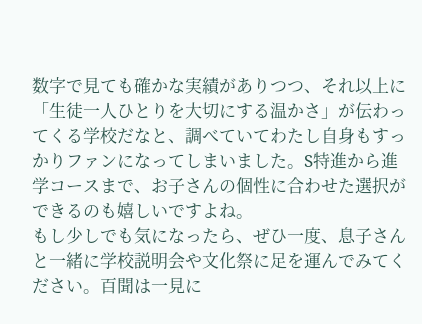数字で見ても確かな実績がありつつ、それ以上に「生徒一人ひとりを大切にする温かさ」が伝わってくる学校だなと、調べていてわたし自身もすっかりファンになってしまいました。S特進から進学コースまで、お子さんの個性に合わせた選択ができるのも嬉しいですよね。
もし少しでも気になったら、ぜひ一度、息子さんと一緒に学校説明会や文化祭に足を運んでみてください。百聞は一見に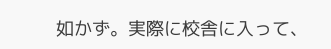如かず。実際に校舎に入って、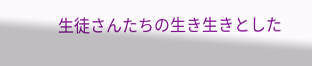生徒さんたちの生き生きとした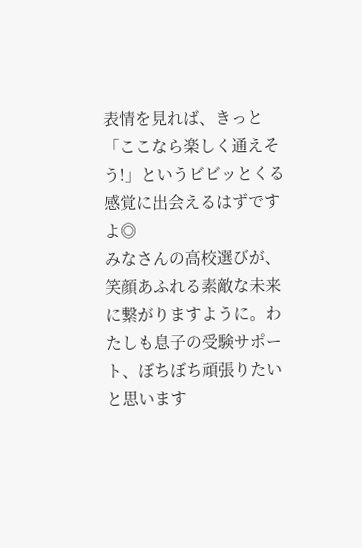表情を見れば、きっと「ここなら楽しく通えそう!」というビビッとくる感覚に出会えるはずですよ◎
みなさんの高校選びが、笑顔あふれる素敵な未来に繋がりますように。わたしも息子の受験サポート、ぼちぼち頑張りたいと思います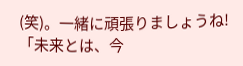(笑)。一緒に頑張りましょうね!
「未来とは、今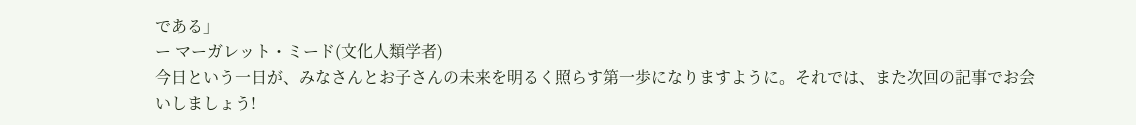である」
ー マーガレット・ミード(文化人類学者)
今日という一日が、みなさんとお子さんの未来を明るく照らす第一歩になりますように。それでは、また次回の記事でお会いしましょう!